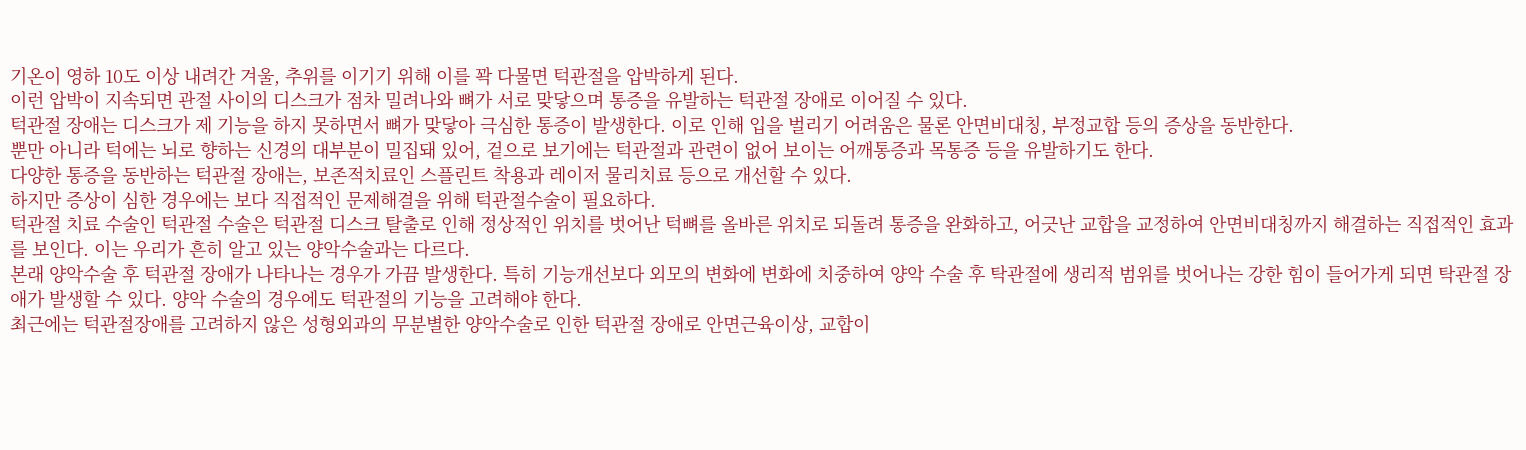기온이 영하 10도 이상 내려간 겨울, 추위를 이기기 위해 이를 꽉 다물면 턱관절을 압박하게 된다.
이런 압박이 지속되면 관절 사이의 디스크가 점차 밀려나와 뼈가 서로 맞닿으며 통증을 유발하는 턱관절 장애로 이어질 수 있다.
턱관절 장애는 디스크가 제 기능을 하지 못하면서 뼈가 맞닿아 극심한 통증이 발생한다. 이로 인해 입을 벌리기 어려움은 물론 안면비대칭, 부정교합 등의 증상을 동반한다.
뿐만 아니라 턱에는 뇌로 향하는 신경의 대부분이 밀집돼 있어, 겉으로 보기에는 턱관절과 관련이 없어 보이는 어깨통증과 목통증 등을 유발하기도 한다.
다양한 통증을 동반하는 턱관절 장애는, 보존적치료인 스플린트 착용과 레이저 물리치료 등으로 개선할 수 있다.
하지만 증상이 심한 경우에는 보다 직접적인 문제해결을 위해 턱관절수술이 필요하다.
턱관절 치료 수술인 턱관절 수술은 턱관절 디스크 탈출로 인해 정상적인 위치를 벗어난 턱뼈를 올바른 위치로 되돌려 통증을 완화하고, 어긋난 교합을 교정하여 안면비대칭까지 해결하는 직접적인 효과를 보인다. 이는 우리가 흔히 알고 있는 양악수술과는 다르다.
본래 양악수술 후 턱관절 장애가 나타나는 경우가 가끔 발생한다. 특히 기능개선보다 외모의 변화에 변화에 치중하여 양악 수술 후 탁관절에 생리적 범위를 벗어나는 강한 힘이 들어가게 되면 탁관절 장애가 발생할 수 있다. 양악 수술의 경우에도 턱관절의 기능을 고려해야 한다.
최근에는 턱관절장애를 고려하지 않은 성형외과의 무분별한 양악수술로 인한 턱관절 장애로 안면근육이상, 교합이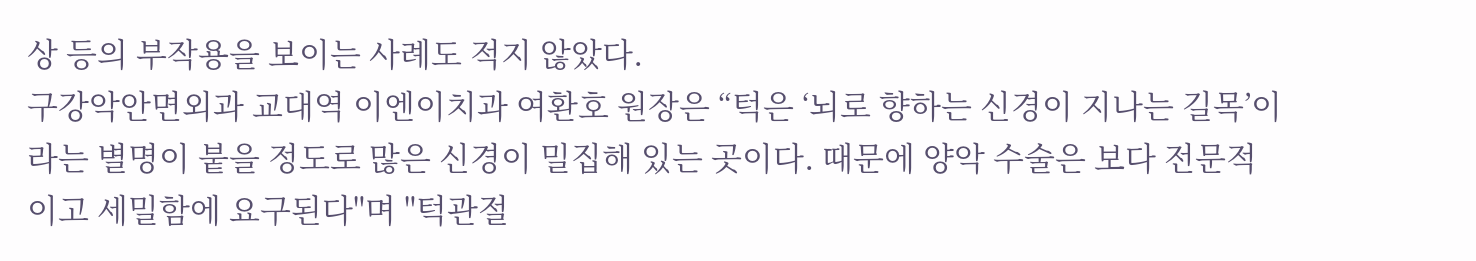상 등의 부작용을 보이는 사례도 적지 않았다.
구강악안면외과 교대역 이엔이치과 여환호 원장은 “턱은 ‘뇌로 향하는 신경이 지나는 길목’이라는 별명이 붙을 정도로 많은 신경이 밀집해 있는 곳이다. 때문에 양악 수술은 보다 전문적이고 세밀함에 요구된다"며 "턱관절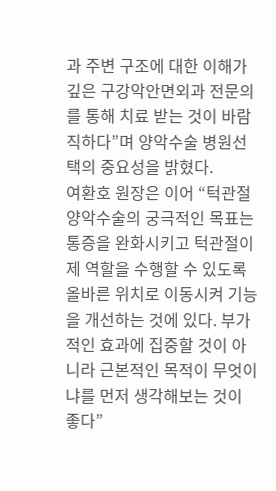과 주변 구조에 대한 이해가 깊은 구강악안면외과 전문의를 통해 치료 받는 것이 바람직하다”며 양악수술 병원선택의 중요성을 밝혔다.
여환호 원장은 이어 “턱관절양악수술의 궁극적인 목표는 통증을 완화시키고 턱관절이 제 역할을 수행할 수 있도록 올바른 위치로 이동시켜 기능을 개선하는 것에 있다. 부가적인 효과에 집중할 것이 아니라 근본적인 목적이 무엇이냐를 먼저 생각해보는 것이 좋다”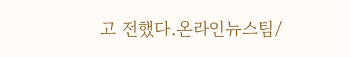고 전했다.온라인뉴스팀/